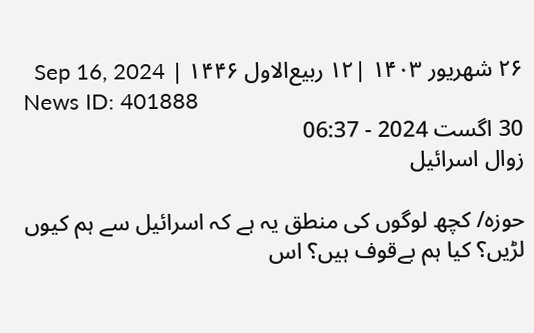۲۶ شهریور ۱۴۰۳ |۱۲ ربیع‌الاول ۱۴۴۶ | Sep 16, 2024
News ID: 401888
30 اگست 2024 - 06:37
زوال اسرائيل

حوزہ/ کچھ لوگوں کی منطق یہ ہے کہ اسرائیل سے ہم کیوں لڑیں؟ کیا ہم بےقوف ہیں؟ اس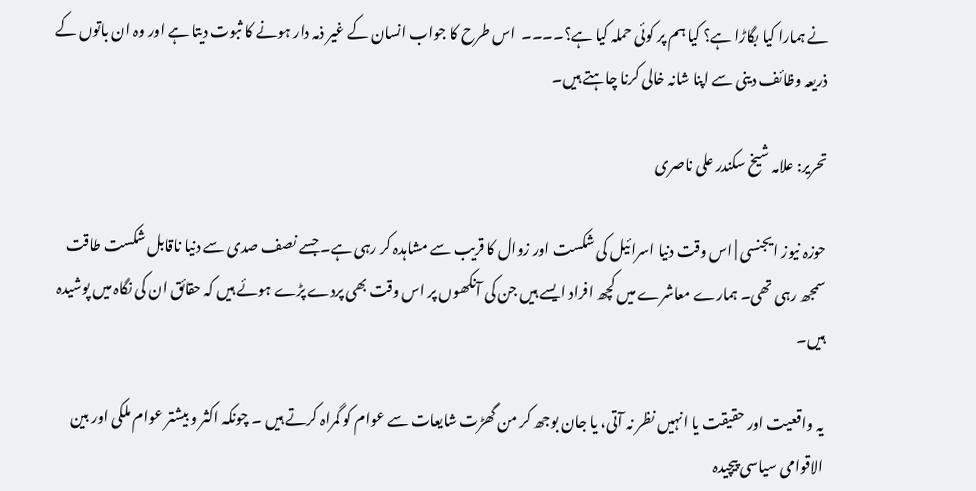نے ہمارا کیا بگاڑا ہے؟ کیا ہم پر کوئی حملہ کیا ہے؟۔۔۔۔  اس طرح کا جواب انسان کے غیر ذمہ دار ہونے کا ثبوت دیتا ہے اور وہ ان باتوں کے ذریعہ وظائف دینی سے اپنا شانہ خالی کرنا چاہتے ہیں۔

تحریر: علامہ شیخ سکندر علی ناصری

حوزہ نیوز ایجنسی | اس وقت دنیا اسرائیل کی شکست اور زوال کا قریب سے مشاہدہ کر رہی ہے۔ جسے نصف صدی سے دنیا ناقابل شکست طاقت سمجھ رہی تھی۔ ہمارے معاشرے میں کچھ افراد ایسے ہیں جن کی آنکھوں پر اس وقت بھی پردے پڑے ہوئے ہیں کہ حقائق ان کی نگاہ میں پوشیدہ ہیں۔

یہ واقعیت اور حقیقت یا انہیں نظر نہ آتی، یا جان بوجھ کر من گھڑت شایعات سے عوام کو گمراہ کرتے ہیں ۔ چونکہ اکثر و بیشتر عوام ملکی اور بین الاقوامی سیاسی پیچیدہ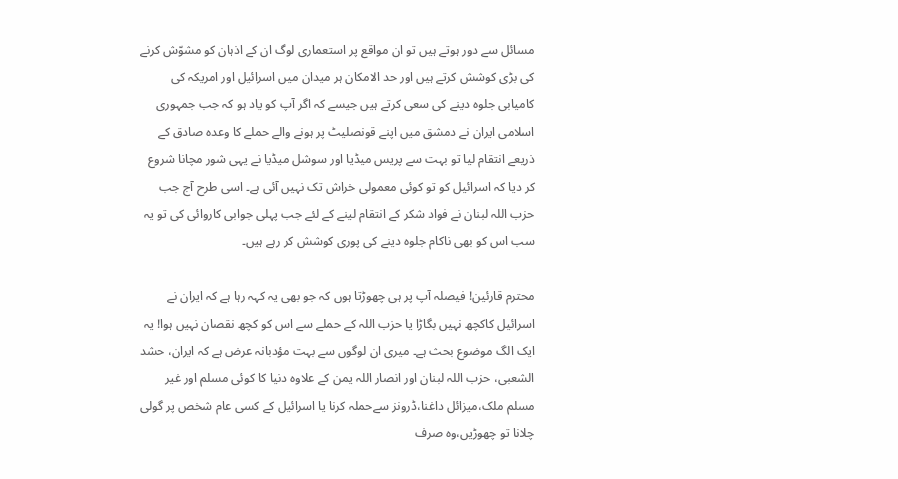مسائل سے دور ہوتے ہیں تو ان مواقع پر استعماری لوگ ان کے اذہان کو مشوّش کرنے کی بڑی کوشش کرتے ہیں اور حد الامکان ہر میدان میں اسرائیل اور امریکہ کی کامیابی جلوہ دینے کی سعی کرتے ہیں جیسے کہ اگر آپ کو یاد ہو کہ جب جمہوری اسلامی ایران نے دمشق میں اپنے قونصلیٹ پر ہونے والے حملے کا وعدہ صادق کے ذریعے انتقام لیا تو بہت سے پریس میڈیا اور سوشل میڈیا نے یہی شور مچانا شروع کر دیا کہ اسرائیل کو تو کوئی معمولی خراش تک نہیں آئی ہے۔ اسی طرح آج جب حزب اللہ لبنان نے فواد شکر کے انتقام لینے کے لئے جب پہلی جوابی کاروائی کی تو یہ سب اس کو بھی ناکام جلوہ دینے کی پوری کوشش کر رہے ہیں۔

محترم قارئین! فیصلہ آپ پر ہی چھوڑتا ہوں کہ جو بھی یہ کہہ رہا ہے کہ ایران نے اسرائیل کاکچھ نہیں بگاڑا یا حزب اللہ کے حملے سے اس کو کچھ نقصان نہیں ہوا! یہ ایک الگ موضوع بحث ہے۔ میری ان لوگوں سے بہت مؤدبانہ عرض ہے کہ ایران، حشد الشعبی، حزب اللہ لبنان اور انصار اللہ یمن کے علاوہ دنیا کا کوئی مسلم اور غیر مسلم ملک،میزائل داغنا،ڈرونز سےحملہ کرنا یا اسرائیل کے کسی عام شخص پر گولی چلانا تو چھوڑیں،وہ صرف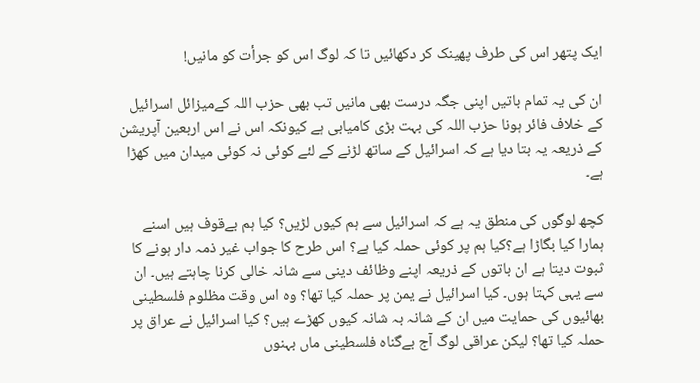ایک پتھر اس کی طرف پھینک کر دکھائیں تا کہ لوگ اس کو جرأت کو مانیں!

ان کی یہ تمام باتیں اپنی جگہ درست بھی مانیں تب بھی حزب اللہ کےمیزائل اسرائیل کے خلاف فائر ہونا حزب اللہ کی بہت بڑی کامیابی ہے کیونکہ اس نے اس اربعین آپریشن کے ذریعہ یہ بتا دیا ہے کہ اسرائیل کے ساتھ لڑنے کے لئے کوئی نہ کوئی میدان میں کھڑا ہے۔

کچھ لوگوں کی منطق یہ ہے کہ اسرائیل سے ہم کیوں لڑیں؟ کیا ہم بےقوف ہیں اسنے ہمارا کیا بگاڑا ہے؟کیا ہم پر کوئی حملہ کیا ہے؟ اس طرح کا جواب غیر ذمہ دار ہونے کا ثبوت دیتا ہے ان باتوں کے ذریعہ اپنے وظائف دینی سے شانہ خالی کرنا چاہتے ہیں۔ ان سے یہی کہتا ہوں۔ کیا اسرائیل نے یمن پر حملہ کیا تھا؟ وہ اس وقت مظلوم فلسطینی بھائیوں کی حمایت میں ان کے شانہ بہ شانہ کیوں کھڑے ہیں؟ کیا اسرائیل نے عراق پر حملہ کیا تھا؟ لیکن عراقی لوگ آج بےگناہ فلسطینی ماں بہنوں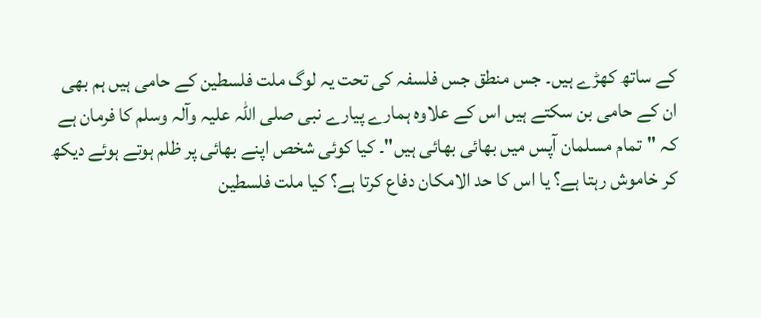کے ساتھ کھڑے ہیں۔ جس منطق جس فلسفہ کی تحت یہ لوگ ملت فلسطین کے حامی ہیں ہم بھی ان کے حامی بن سکتے ہیں اس کے علاوہ ہمارے پیارے نبی صلی اللہ علیہ وآلہ وسلم کا فرمان ہے کہ "تمام مسلمان آپس میں بھائی بھائی ہیں"۔ کیا کوئی شخص اپنے بھائی پر ظلم ہوتے ہوئے دیکھ کر خاموش رہتا ہے؟ یا اس کا حد الامکان دفاع کرتا ہے؟ کیا ملت فلسطین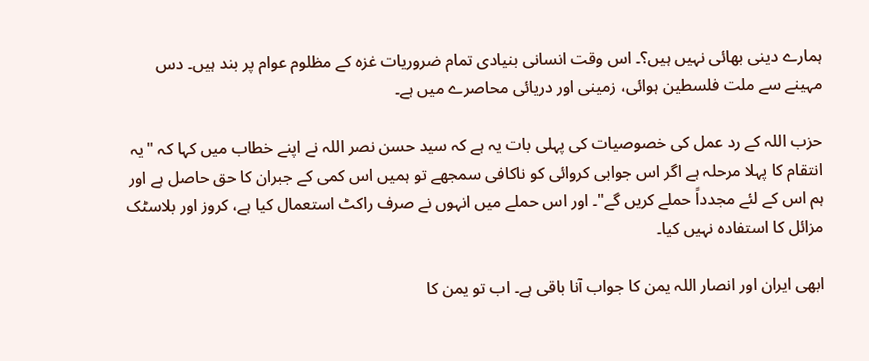ہمارے دینی بھائی نہیں ہیں؟۔ اس وقت انسانی بنیادی تمام ضروریات غزہ کے مظلوم عوام پر بند ہیں۔ دس مہینے سے ملت فلسطین ہوائی، زمینی اور دریائی محاصرے میں ہے۔

حزب اللہ کے رد عمل کی خصوصیات کی پہلی بات یہ ہے کہ سید حسن نصر اللہ نے اپنے خطاب میں کہا کہ "یہ انتقام کا پہلا مرحلہ ہے اگر اس جوابی کروائی کو ناکافی سمجھے تو ہمیں اس کمی کے جبران کا حق حاصل ہے اور ہم اس کے لئے مجدداً حملے کریں گے"۔ اور اس حملے میں انہوں نے صرف راکٹ استعمال کیا ہے، کروز اور بلاسٹک مزائل کا استفادہ نہیں کیا۔

ابھی ایران اور انصار اللہ یمن کا جواب آنا باقی ہے۔ اب تو یمن کا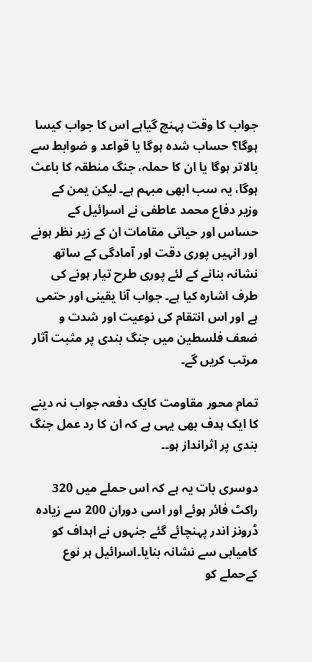جواب کا وقت پہنچ گیاہے اس کا جواب کیسا ہوگا؟ حساب شدہ ہوگا یا قواعد و ضوابط سے بالاتر ہوگا یا ان کا حملہ، جنگ منطقہ کا باعث ہوگا، یہ سب ابھی مبہم ہے۔ لیکن یمن کے وزیر دفاع محمد عاطفی نے اسرائیل کے حساس اور حیاتی مقامات ان کے زیر نظر ہونے اور انہیں پوری دقت اور آمادگی کے ساتھ نشانہ بنانے کے لئے پوری طرح تیار ہونے کی طرف اشارہ کیا ہے۔ جواب آنا یقینی اور حتمی ہے اور اس انتقام کی نوعیت اور شدت و ضعف فلسطین میں جنگ بندی پر مثبت آثار مرتب کریں گے۔

تمام محور مقاومت کایک دفعہ جواب نہ دینے کا ایک ہدف بھی یہی ہے کہ ان کا رد عمل جنگ بندی پر اثرانداز ہو۔۔

دوسری بات یہ ہے کہ اس حملے میں 320 راکٹ فائر ہوئے اور اسی دوران 200 سے زیادہ ڈرونز اندر پہنچائے گئے جنہوں نے اہداف کو کامیابی سے نشانہ بنایا۔اسرائیل ہر نوع کےحملے کو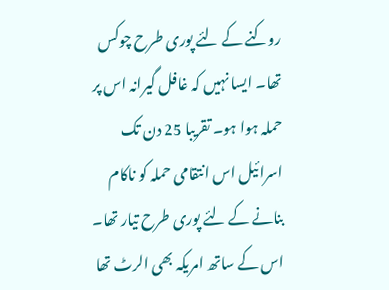روکنے کے لئے پوری طرح چوکس تھا۔ ایسا نہیں کہ غافل گیرانہ اس پر حملہ ہوا ہو۔ تقریبا 25 دن تک اسرائیل اس انتقامی حملہ کو ناکام بنانے کے لئے پوری طرح تیار تھا۔ اس کے ساتھ امریکہ بھی الرٹ تھا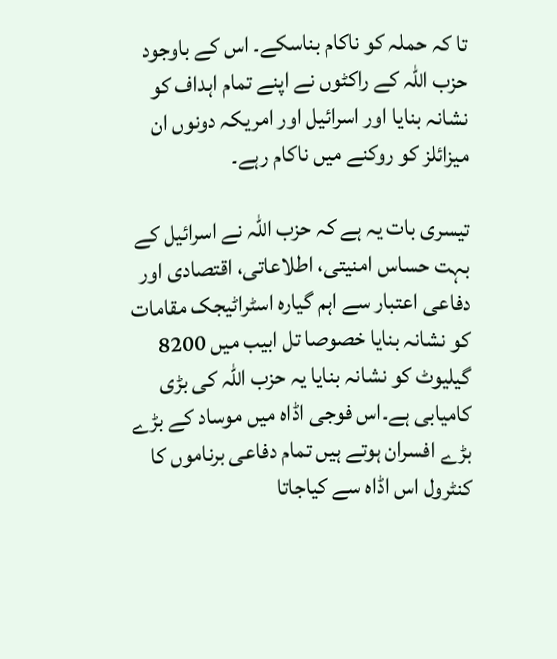تا کہ حملہ کو ناکام بناسکے۔ اس کے باوجود حزب اللہ کے راکٹوں نے اپنے تمام اہداف کو نشانہ بنایا اور اسرائیل اور امریکہ دونوں ان میزائلز کو روکنے میں ناکام رہے۔

تیسری بات یہ ہے کہ حزب اللہ نے اسرائیل کے بہت حساس امنیتی، اطلاعاتی، اقتصادی اور دفاعی اعتبار سے اہم گیارہ اسٹراٹیجک مقامات کو نشانہ بنایا خصوصا تل ابیب میں 8200 گیلیوٹ کو نشانہ بنایا یہ حزب اللہ کی بڑی کامیابی ہے۔اس فوجی اڈاہ میں موساد کے بڑے بڑے افسران ہوتے ہیں تمام دفاعی برناموں کا کنٹرول اس اڈاہ سے کیاجاتا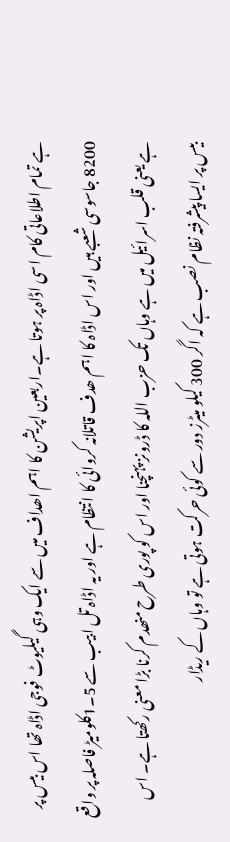ہے تمام اطلاعاتی کام اسی اڈاہ پر ہوتا ہے۔اربعین اپریشن کا اہم اھداف میں سے ایک وہی گیلیوٹ فوجی اڈاہ تھا اس بیس پر 8200 جاسوسی شعبے ہیں اور اس اڈاہ کا اہم ھدف قاتلانہ کروائی کا انتظام ہے اور یہ اڈاہ تل ابیب سے 5۔1کلومیڑ فاصلہ پر واقع ہے یعنی قلب اسرائیل میں ہے وہاں تک حزب اللہ کا ڈرونز پہنچنا اور اس کو پوری طرح منھدم کرنا بڑا معنی رکھتا ہے۔ اس بیس پر ایسا پیشرفتہ نظام نصب ہے کہ اگر 300 کیلو میٹرز دور سے کوئی حرکت ہوتی ہے تو وہاں کے ریڈار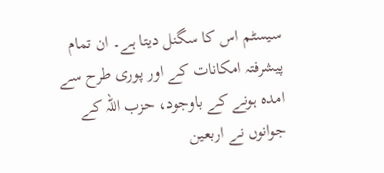سیسٹم اس کا سگنل دیتا ہے۔ ان تمام پیشرفتہ امکانات کے اور پوری طرح سے امدہ ہونے کے باوجود، حزب اللہ کے جوانوں نے اربعین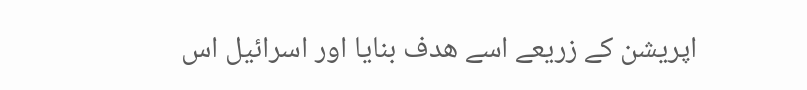اپریشن کے زریعے اسے ھدف بنایا اور اسرائیل اس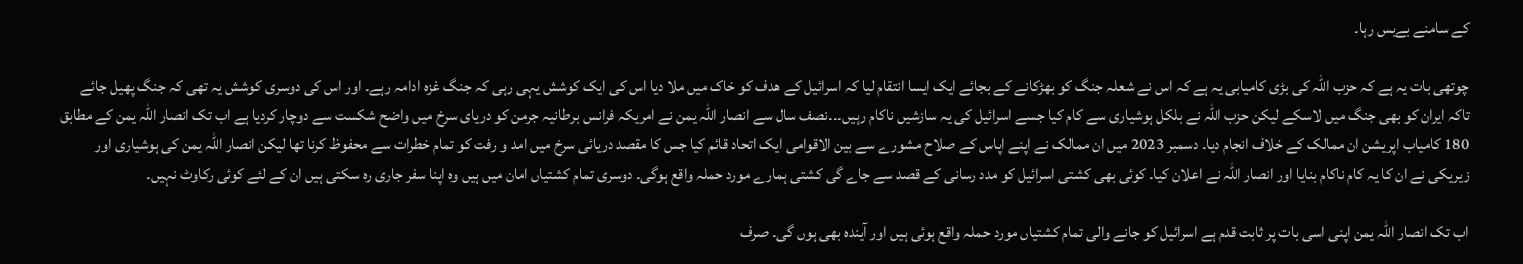کے سامنے بےبس رہا۔

چوتھی بات یہ ہے کہ حزب اللہ کی بڑی کامیابی یہ ہے کہ اس نے شعلہ جنگ کو بھڑکانے کے بجائے ایک ایسا انتقام لیا کہ اسرائیل کے ھدف کو خاک میں ملا دیا اس کی ایک کوشش یہی رہی کہ جنگ غزہ ادامہ رہے۔ اور اس کی دوسری کوشش یہ تھی کہ جنگ پھیل جائے تاکہ ایران کو بھی جنگ میں لاسکے لیکن حزب اللہ نے بلکل ہوشیاری سے کام کیا جسے اسرائیل کی یہ سازشیں ناکام رہیں۔۔۔نصف سال سے انصار اللہ یمن نے امریکہ فرانس برطانیہ جرمن کو دریای سرخ میں واضح شکست سے دوچار کردیا ہے اب تک انصار اللہ یمن کے مطابق 180 کامیاب اپریشن ان ممالک کے خلاف انجام دیا۔ دسمبر 2023 میں ان ممالک نے اپنے اپاس کے صلاح مشورے سے بین الاقوامی ایک اتحاد قائم کیا جس کا مقصد دریائی سرخ میں امد و رفت کو تمام خطرات سے محفوظ کرنا تھا لیکن انصار اللہ یمن کی ہوشیاری اور زیریکی نے ان کا یہ کام ناکام بنایا اور انصار اللہ نے اعلان کیا۔ کوئی بھی کشتی اسرائیل کو مدد رسانی کے قصد سے جاے گی کشتی ہمارے مورد حملہ واقع ہوگی۔ دوسری تمام کشتیاں امان میں ہیں وہ اپنا سفر جاری رہ سکتی ہیں ان کے لئے کوئی رکاوٹ نہیں۔

اب تک انصار اللہ یمن اپنی اسی بات پر ثابت قدم ہے اسرائیل کو جانے والی تمام کشتیاں مورد حملہ واقع ہوئی ہیں اور آیندہ بھی ہوں گی۔ صرف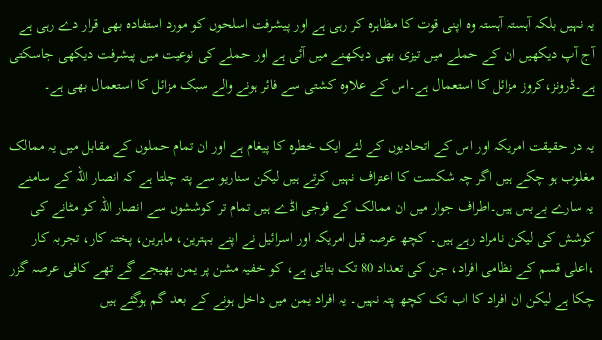یہ نہیں بلکہ آہستہ آہستہ وہ اپنی قوت کا مظاہرہ کر رہی ہے اور پیشرفت اسلحوں کو مورد استفادہ بھی قرار دے رہی ہے آج آپ دیکھیں ان کے حملے میں تیزی بھی دیکھنے میں آئی ہے اور حملے کی نوعیت میں پیشرفت دیکھی جاسکتی ہے۔ڈرونز،کروز مزائل کا استعمال ہے۔اس کے علاوہ کشتی سے فائر ہونے والے سبک مزائل کا استعمال بھی ہے۔

یہ در حقیقت امریکہ اور اس کے اتحادیوں کے لئے ایک خطرہ کا پیغام ہے اور ان تمام حملوں کے مقابل میں یہ ممالک مغلوب ہو چکے ہیں اگر چہ شکست کا اعتراف نہیں کرتے ہیں لیکن سناریو سے پتہ چلتا ہے کہ انصار اللہ کے سامنے یہ سارے بےبس ہیں۔اطراف جوار میں ان ممالک کے فوجی اڈے ہیں تمام تر کوششوں سے انصار اللہ کو مٹانے کی کوشش کی لیکن نامراد رہے ہیں۔ کچھ عرصہ قبل امریکہ اور اسرائیل نے اپنے بہترین، ماہرین، پختہ کار، تجربہ کار ،اعلی قسم کے نظامی افراد، جن کی تعداد 80 تک بتاتی ہے، کو خفیہ مشن پر یمن بھیجے گے تھے کافی عرصہ گزر چکا ہے لیکن ان افراد کا اب تک کچھ پتہ نہیں۔ یہ افراد یمن میں داخل ہونے کے بعد گم ہوگئے ہیں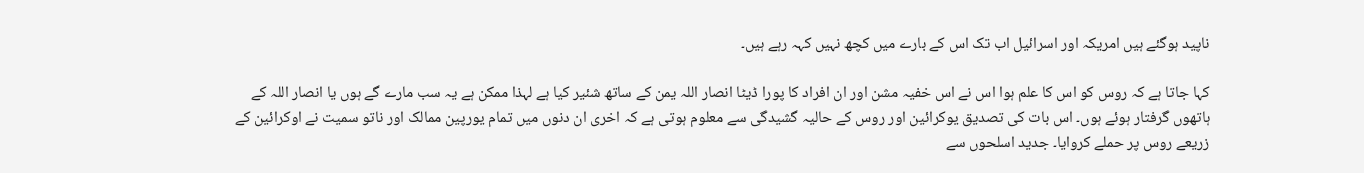ناپید ہوگئے ہیں امریکہ اور اسرائیل اب تک اس کے بارے میں کچھ نہیں کہہ رہے ہیں۔

کہا جاتا ہے کہ روس کو اس کا علم ہوا اس نے اس خفیہ مشن اور ان افراد کا پورا ڈیٹا انصار اللہ یمن کے ساتھ شئیر کیا ہے لہذا ممکن ہے یہ سب مارے گے ہوں یا انصار اللہ کے ہاتھوں گرفتار ہوئے ہوں۔ اس بات کی تصدیق یوکرائین اور روس کے حالیہ گشیدگی سے معلوم ہوتی ہے کہ اخری ان دنوں میں تمام یورپین ممالک اور ناتو سمیت نے اوکرائین کے زریعے روس پر حملے کروایا۔ جدید اسلحوں سے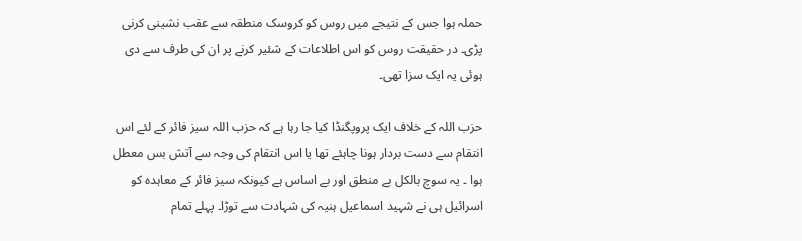حملہ ہوا جس کے نتیجے میں روس کو کروسک منطقہ سے عقب نشینی کرنی پڑی۔ در حقیقت روس کو اس اطلاعات کے شئیر کرنے پر ان کی طرف سے دی ہوئی یہ ایک سزا تھی۔

حزب اللہ کے خلاف ایک پروپگنڈا کیا جا رہا ہے کہ حزب اللہ سیز فائر کے لئے اس انتقام سے دست بردار ہونا چاہئے تھا یا اس انتقام کی وجہ سے آتش بس معطل ہوا ۔ یہ سوچ بالکل بے منطق اور بے اساس ہے کیونکہ سیز فائر کے معاہدہ کو اسرائیل ہی نے شہید اسماعیل ہنیہ کی شہادت سے توڑا۔ پہلے تمام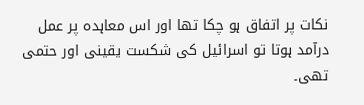نکات پر اتفاق ہو چکا تھا اور اس معاہدہ پر عمل درآمد ہوتا تو اسرائیل کی شکست یقینی اور حتمی تھی۔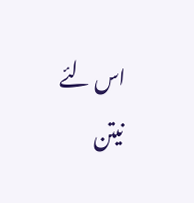اس لئے نیتن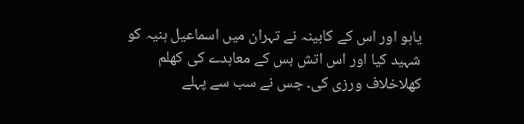یاہو اور اس کے کابینہ نے تہران میں اسماعیل ہنیہ کو شہید کیا اور اس اتش بس کے معاہدے کی کھلم کھلاخلاف ورزی کی۔ جس نے سب سے پہلے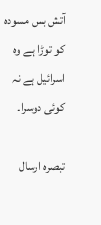آتش بس مسودہ کو توڑا ہے وہ اسرائیل ہے نہ کوئی دوسرا۔

تبصرہ ارسال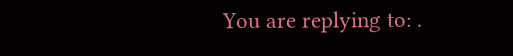You are replying to: .